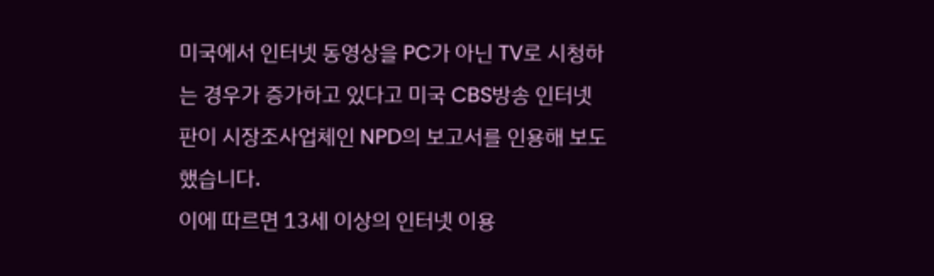미국에서 인터넷 동영상을 PC가 아닌 TV로 시청하는 경우가 증가하고 있다고 미국 CBS방송 인터넷 판이 시장조사업체인 NPD의 보고서를 인용해 보도했습니다.
이에 따르면 13세 이상의 인터넷 이용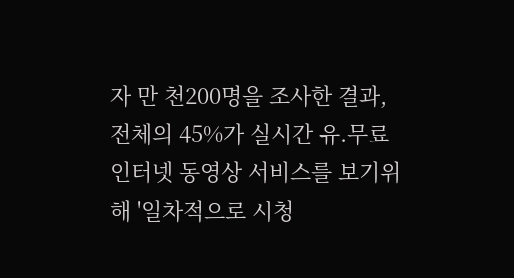자 만 천200명을 조사한 결과, 전체의 45%가 실시간 유.무료 인터넷 동영상 서비스를 보기위해 '일차적으로 시청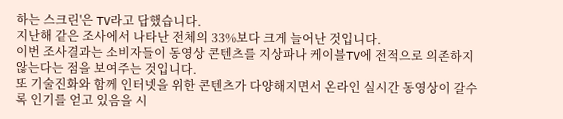하는 스크린'은 TV라고 답했습니다.
지난해 같은 조사에서 나타난 전체의 33%보다 크게 늘어난 것입니다.
이번 조사결과는 소비자들이 동영상 콘텐츠를 지상파나 케이블TV에 전적으로 의존하지 않는다는 점을 보여주는 것입니다.
또 기술진화와 함께 인터넷을 위한 콘텐츠가 다양해지면서 온라인 실시간 동영상이 갈수록 인기를 얻고 있음을 시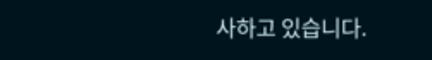사하고 있습니다.